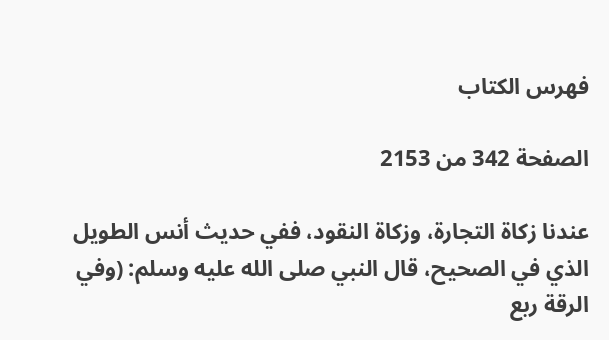فهرس الكتاب

الصفحة 342 من 2153

عندنا زكاة التجارة، وزكاة النقود، ففي حديث أنس الطويل الذي في الصحيح، قال النبي صلى الله عليه وسلم: (وفي الرقة ربع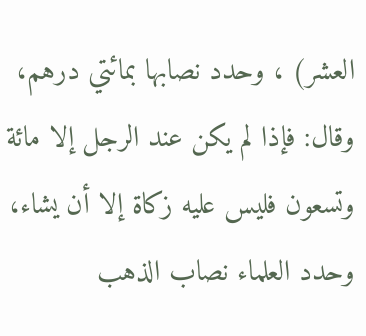العشر) ، وحدد نصابها بمائتي درهم، وقال: فإذا لم يكن عند الرجل إلا مائة وتسعون فليس عليه زكاة إلا أن يشاء، وحدد العلماء نصاب الذهب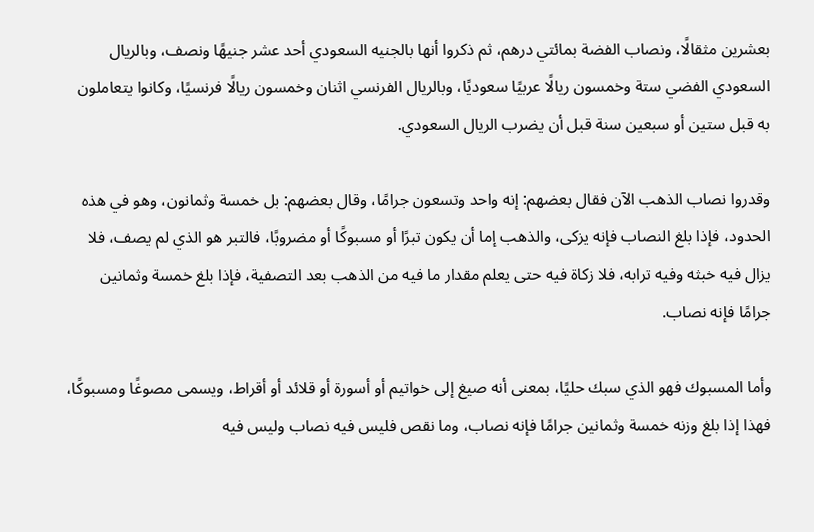بعشرين مثقالًا، ونصاب الفضة بمائتي درهم، ثم ذكروا أنها بالجنيه السعودي أحد عشر جنيهًا ونصف، وبالريال السعودي الفضي ستة وخمسون ريالًا عربيًا سعوديًا، وبالريال الفرنسي اثنان وخمسون ريالًا فرنسيًا، وكانوا يتعاملون به قبل ستين أو سبعين سنة قبل أن يضرب الريال السعودي.

وقدروا نصاب الذهب الآن فقال بعضهم: إنه واحد وتسعون جرامًا، وقال بعضهم: بل خمسة وثمانون، وهو في هذه الحدود، فإذا بلغ النصاب فإنه يزكى، والذهب إما أن يكون تبرًا أو مسبوكًا أو مضروبًا، فالتبر هو الذي لم يصف، فلا يزال فيه خبثه وفيه ترابه، فلا زكاة فيه حتى يعلم مقدار ما فيه من الذهب بعد التصفية، فإذا بلغ خمسة وثمانين جرامًا فإنه نصاب.

وأما المسبوك فهو الذي سبك حليًا، بمعنى أنه صيغ إلى خواتيم أو أسورة أو قلائد أو أقراط، ويسمى مصوغًا ومسبوكًا، فهذا إذا بلغ وزنه خمسة وثمانين جرامًا فإنه نصاب، وما نقص فليس فيه نصاب وليس فيه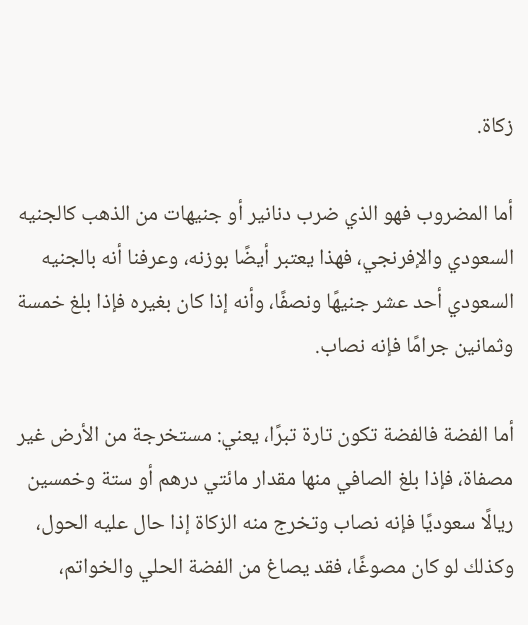زكاة.

أما المضروب فهو الذي ضرب دنانير أو جنيهات من الذهب كالجنيه السعودي والإفرنجي، فهذا يعتبر أيضًا بوزنه، وعرفنا أنه بالجنيه السعودي أحد عشر جنيهًا ونصفًا، وأنه إذا كان بغيره فإذا بلغ خمسة وثمانين جرامًا فإنه نصاب.

أما الفضة فالفضة تكون تارة تبرًا، يعني: مستخرجة من الأرض غير مصفاة، فإذا بلغ الصافي منها مقدار مائتي درهم أو ستة وخمسين ريالًا سعوديًا فإنه نصاب وتخرج منه الزكاة إذا حال عليه الحول، وكذلك لو كان مصوغًا، فقد يصاغ من الفضة الحلي والخواتم،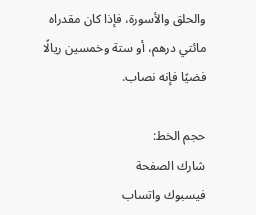والحلق والأسورة، فإذا كان مقدراه مائتي درهم، أو ستة وخمسين ريالًا فضيًا فإنه نصاب.

حجم الخط:
شارك الصفحة
فيسبوك واتساب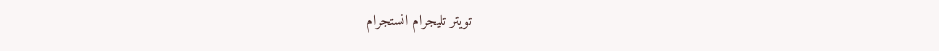تويتر تليجرام انستجرام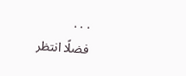. . .
فضلًا انتظر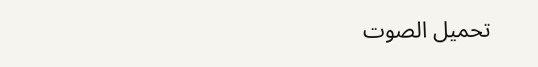تحميل الصوت